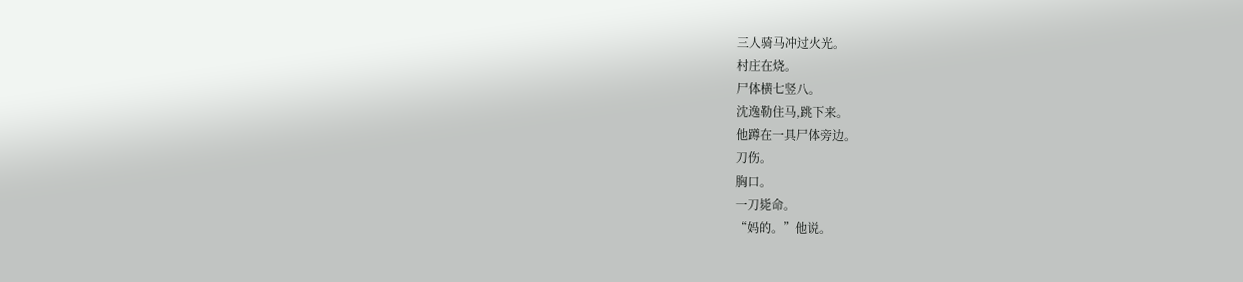三人骑马冲过火光。
村庄在烧。
尸体横七竖八。
沈逸勒住马,跳下来。
他蹲在一具尸体旁边。
刀伤。
胸口。
一刀毙命。
“妈的。”他说。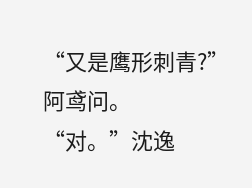“又是鹰形刺青?”阿鸢问。
“对。”沈逸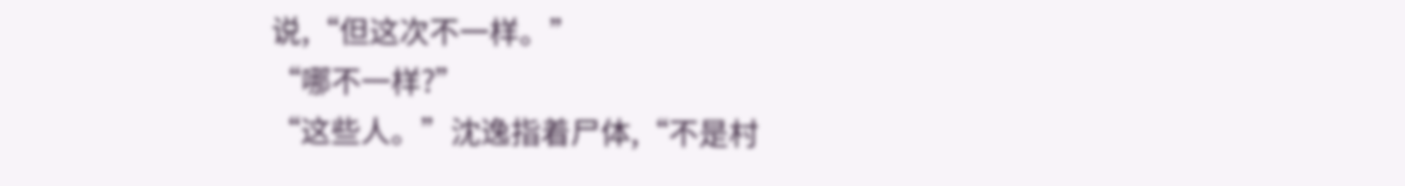说,“但这次不一样。”
“哪不一样?”
“这些人。”沈逸指着尸体,“不是村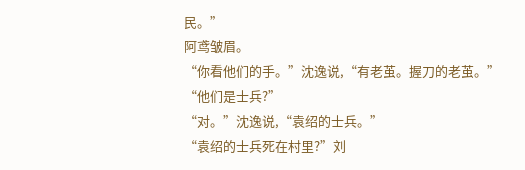民。”
阿鸢皱眉。
“你看他们的手。”沈逸说,“有老茧。握刀的老茧。”
“他们是士兵?”
“对。”沈逸说,“袁绍的士兵。”
“袁绍的士兵死在村里?”刘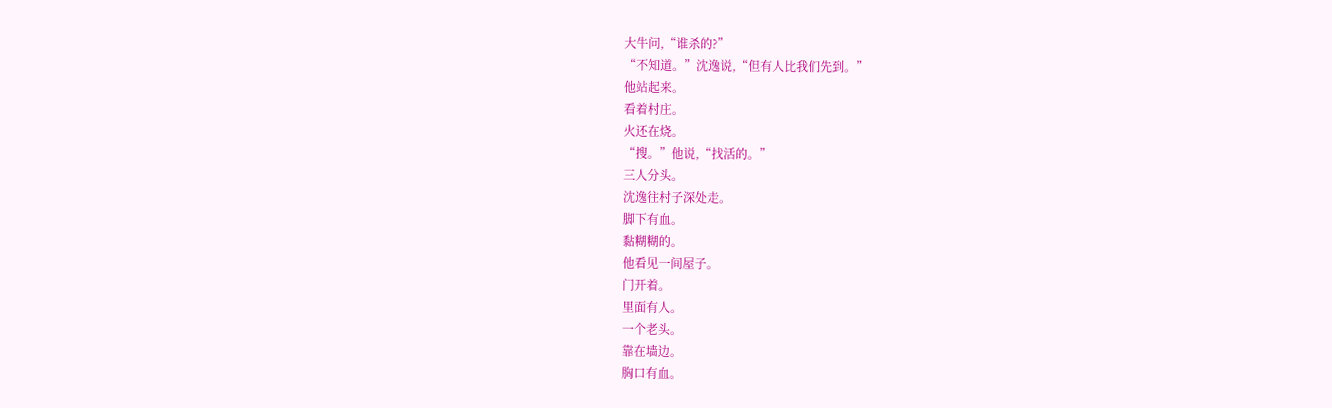大牛问,“谁杀的?”
“不知道。”沈逸说,“但有人比我们先到。”
他站起来。
看着村庄。
火还在烧。
“搜。”他说,“找活的。”
三人分头。
沈逸往村子深处走。
脚下有血。
黏糊糊的。
他看见一间屋子。
门开着。
里面有人。
一个老头。
靠在墙边。
胸口有血。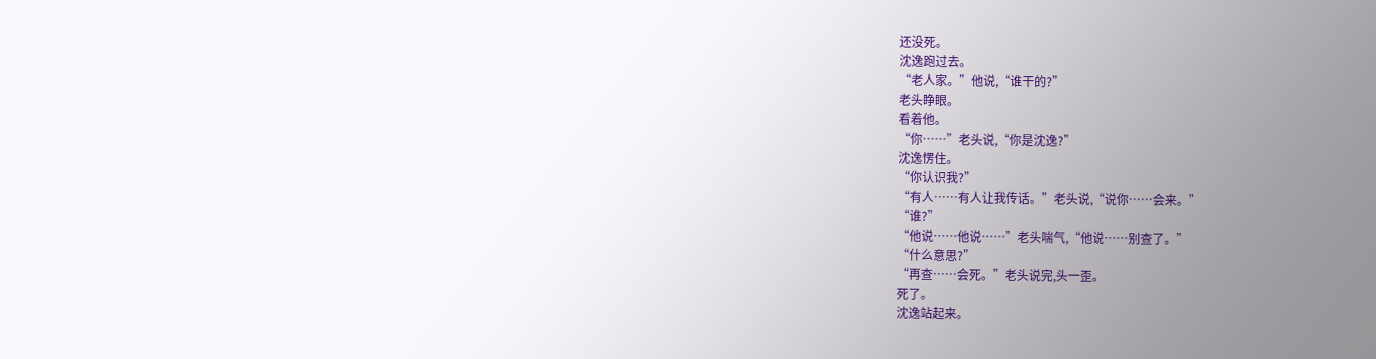还没死。
沈逸跑过去。
“老人家。”他说,“谁干的?”
老头睁眼。
看着他。
“你……”老头说,“你是沈逸?”
沈逸愣住。
“你认识我?”
“有人……有人让我传话。”老头说,“说你……会来。”
“谁?”
“他说……他说……”老头喘气,“他说……别查了。”
“什么意思?”
“再查……会死。”老头说完,头一歪。
死了。
沈逸站起来。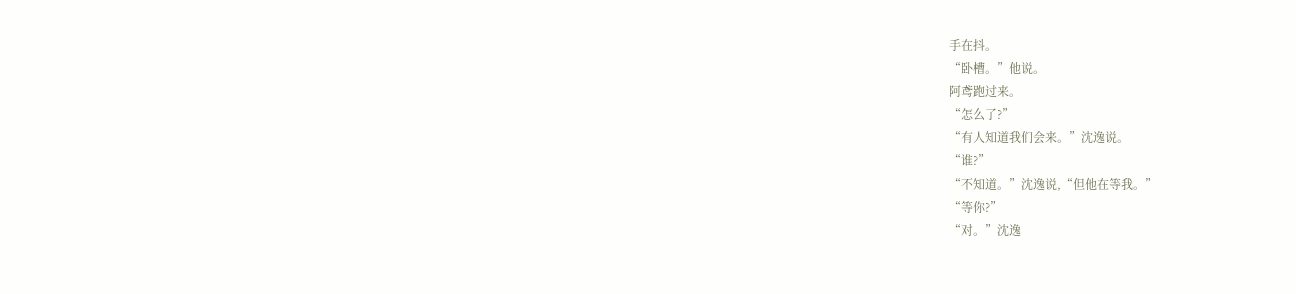手在抖。
“卧槽。”他说。
阿鸢跑过来。
“怎么了?”
“有人知道我们会来。”沈逸说。
“谁?”
“不知道。”沈逸说,“但他在等我。”
“等你?”
“对。”沈逸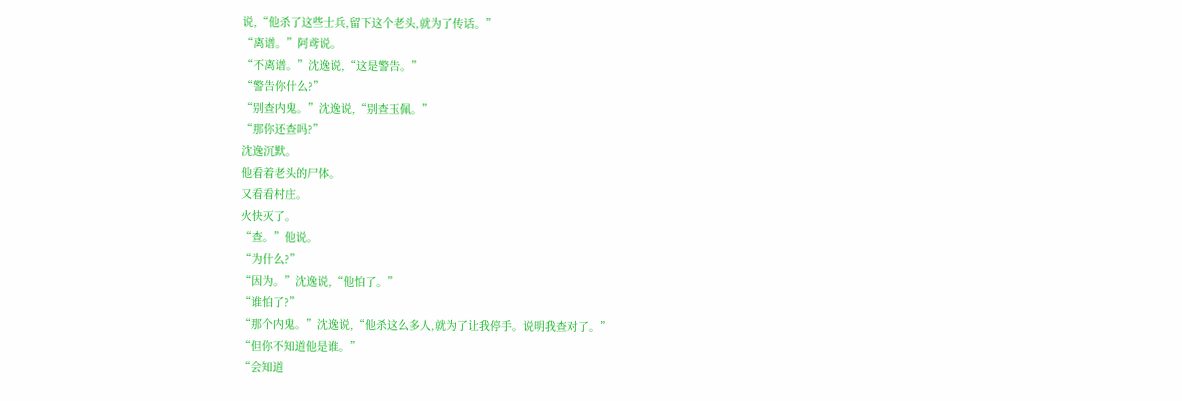说,“他杀了这些士兵,留下这个老头,就为了传话。”
“离谱。”阿鸢说。
“不离谱。”沈逸说,“这是警告。”
“警告你什么?”
“别查内鬼。”沈逸说,“别查玉佩。”
“那你还查吗?”
沈逸沉默。
他看着老头的尸体。
又看看村庄。
火快灭了。
“查。”他说。
“为什么?”
“因为。”沈逸说,“他怕了。”
“谁怕了?”
“那个内鬼。”沈逸说,“他杀这么多人,就为了让我停手。说明我查对了。”
“但你不知道他是谁。”
“会知道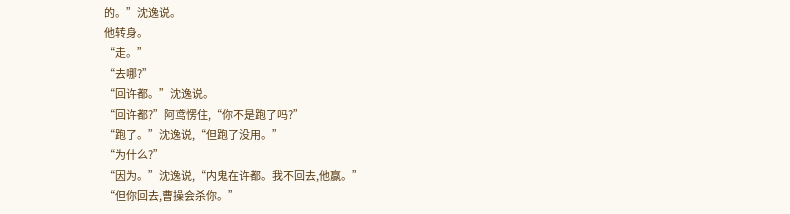的。”沈逸说。
他转身。
“走。”
“去哪?”
“回许都。”沈逸说。
“回许都?”阿鸢愣住,“你不是跑了吗?”
“跑了。”沈逸说,“但跑了没用。”
“为什么?”
“因为。”沈逸说,“内鬼在许都。我不回去,他赢。”
“但你回去,曹操会杀你。”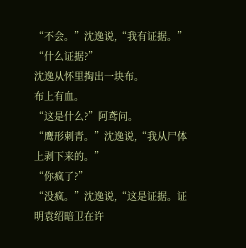“不会。”沈逸说,“我有证据。”
“什么证据?”
沈逸从怀里掏出一块布。
布上有血。
“这是什么?”阿鸢问。
“鹰形刺青。”沈逸说,“我从尸体上剥下来的。”
“你疯了?”
“没疯。”沈逸说,“这是证据。证明袁绍暗卫在许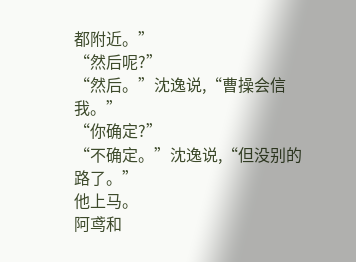都附近。”
“然后呢?”
“然后。”沈逸说,“曹操会信我。”
“你确定?”
“不确定。”沈逸说,“但没别的路了。”
他上马。
阿鸢和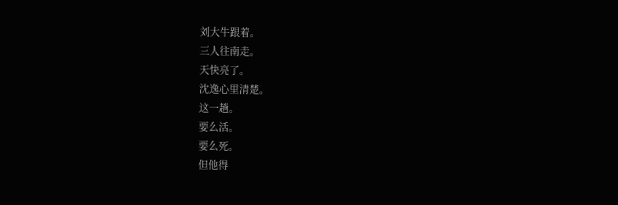刘大牛跟着。
三人往南走。
天快亮了。
沈逸心里清楚。
这一趟。
要么活。
要么死。
但他得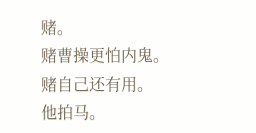赌。
赌曹操更怕内鬼。
赌自己还有用。
他拍马。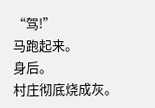“驾!”
马跑起来。
身后。
村庄彻底烧成灰。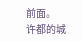前面。
许都的城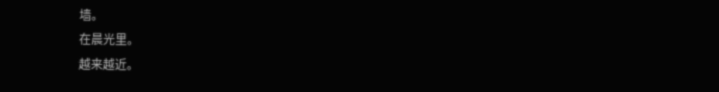墙。
在晨光里。
越来越近。